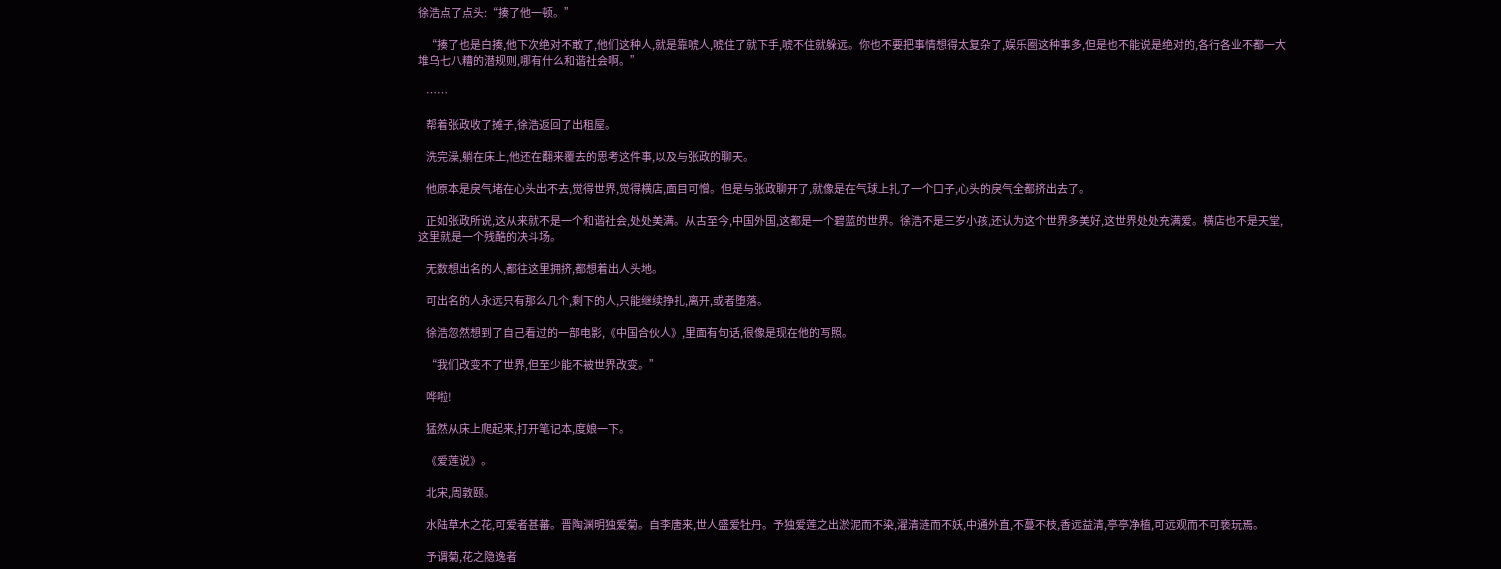徐浩点了点头:“揍了他一顿。”

    “揍了也是白揍,他下次绝对不敢了,他们这种人,就是靠唬人,唬住了就下手,唬不住就躲远。你也不要把事情想得太复杂了,娱乐圈这种事多,但是也不能说是绝对的,各行各业不都一大堆乌七八糟的潜规则,哪有什么和谐社会啊。”

    ……

    帮着张政收了摊子,徐浩返回了出租屋。

    洗完澡,躺在床上,他还在翻来覆去的思考这件事,以及与张政的聊天。

    他原本是戾气堵在心头出不去,觉得世界,觉得横店,面目可憎。但是与张政聊开了,就像是在气球上扎了一个口子,心头的戾气全都挤出去了。

    正如张政所说,这从来就不是一个和谐社会,处处美满。从古至今,中国外国,这都是一个碧蓝的世界。徐浩不是三岁小孩,还认为这个世界多美好,这世界处处充满爱。横店也不是天堂,这里就是一个残酷的决斗场。

    无数想出名的人,都往这里拥挤,都想着出人头地。

    可出名的人永远只有那么几个,剩下的人,只能继续挣扎,离开,或者堕落。

    徐浩忽然想到了自己看过的一部电影,《中国合伙人》,里面有句话,很像是现在他的写照。

    “我们改变不了世界,但至少能不被世界改变。”

    哗啦!

    猛然从床上爬起来,打开笔记本,度娘一下。

    《爱莲说》。

    北宋,周敦颐。

    水陆草木之花,可爱者甚蕃。晋陶渊明独爱菊。自李唐来,世人盛爱牡丹。予独爱莲之出淤泥而不染,濯清涟而不妖,中通外直,不蔓不枝,香远益清,亭亭净植,可远观而不可亵玩焉。

    予谓菊,花之隐逸者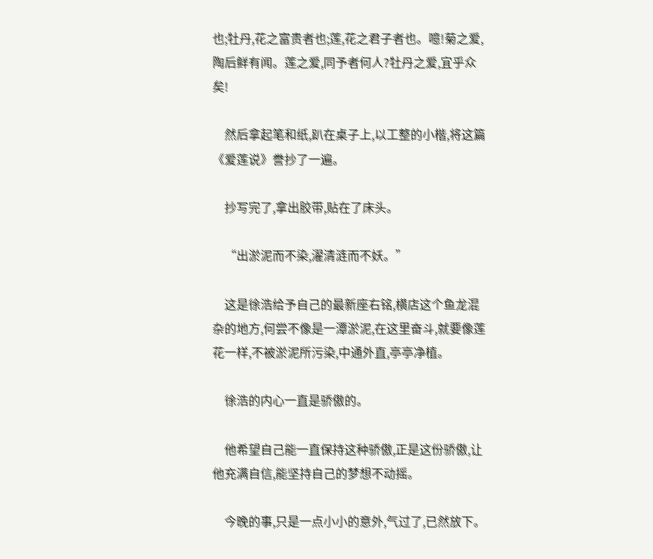也;牡丹,花之富贵者也;莲,花之君子者也。噫!菊之爱,陶后鲜有闻。莲之爱,同予者何人?牡丹之爱,宜乎众矣!

    然后拿起笔和纸,趴在桌子上,以工整的小楷,将这篇《爱莲说》誊抄了一遍。

    抄写完了,拿出胶带,贴在了床头。

    “出淤泥而不染,濯清涟而不妖。”

    这是徐浩给予自己的最新座右铭,横店这个鱼龙混杂的地方,何尝不像是一潭淤泥,在这里奋斗,就要像莲花一样,不被淤泥所污染,中通外直,亭亭净植。

    徐浩的内心一直是骄傲的。

    他希望自己能一直保持这种骄傲,正是这份骄傲,让他充满自信,能坚持自己的梦想不动摇。

    今晚的事,只是一点小小的意外,气过了,已然放下。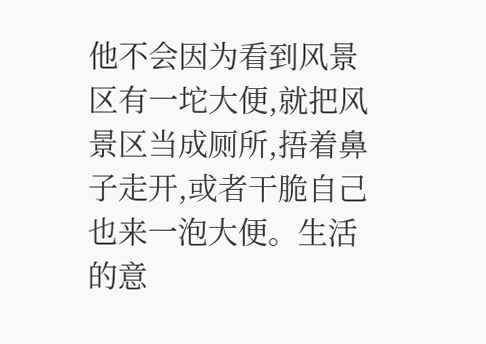他不会因为看到风景区有一坨大便,就把风景区当成厕所,捂着鼻子走开,或者干脆自己也来一泡大便。生活的意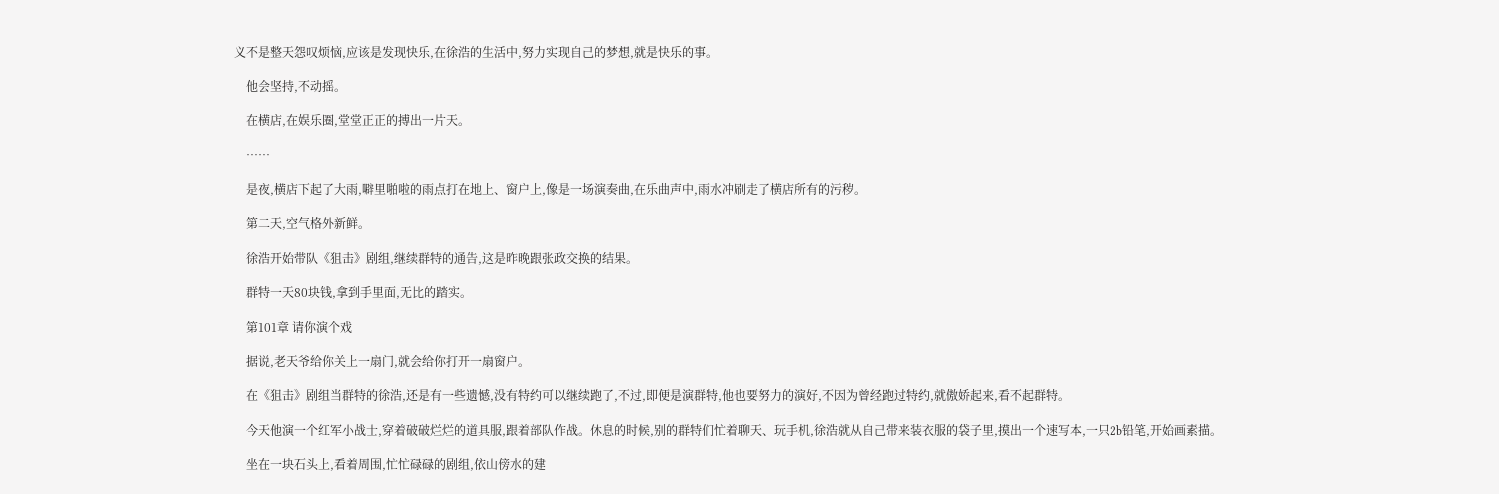义不是整天怨叹烦恼,应该是发现快乐,在徐浩的生活中,努力实现自己的梦想,就是快乐的事。

    他会坚持,不动摇。

    在横店,在娱乐圈,堂堂正正的搏出一片天。

    ……

    是夜,横店下起了大雨,噼里啪啦的雨点打在地上、窗户上,像是一场演奏曲,在乐曲声中,雨水冲刷走了横店所有的污秽。

    第二天,空气格外新鲜。

    徐浩开始带队《狙击》剧组,继续群特的通告,这是昨晚跟张政交换的结果。

    群特一天80块钱,拿到手里面,无比的踏实。

    第101章 请你演个戏

    据说,老天爷给你关上一扇门,就会给你打开一扇窗户。

    在《狙击》剧组当群特的徐浩,还是有一些遗憾,没有特约可以继续跑了,不过,即便是演群特,他也要努力的演好,不因为曾经跑过特约,就傲娇起来,看不起群特。

    今天他演一个红军小战士,穿着破破烂烂的道具服,跟着部队作战。休息的时候,别的群特们忙着聊天、玩手机,徐浩就从自己带来装衣服的袋子里,摸出一个速写本,一只2b铅笔,开始画素描。

    坐在一块石头上,看着周围,忙忙碌碌的剧组,依山傍水的建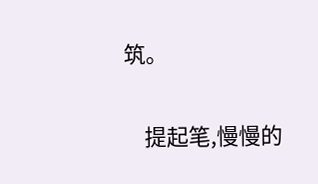筑。

    提起笔,慢慢的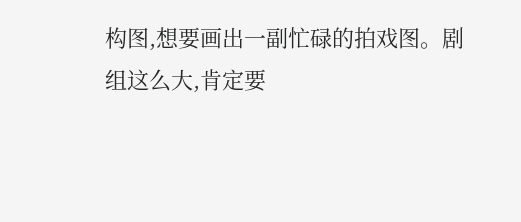构图,想要画出一副忙碌的拍戏图。剧组这么大,肯定要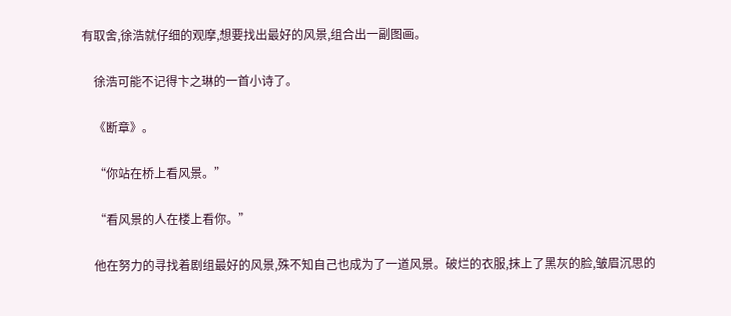有取舍,徐浩就仔细的观摩,想要找出最好的风景,组合出一副图画。

    徐浩可能不记得卞之琳的一首小诗了。

    《断章》。

    “你站在桥上看风景。”

    “看风景的人在楼上看你。”

    他在努力的寻找着剧组最好的风景,殊不知自己也成为了一道风景。破烂的衣服,抹上了黑灰的脸,皱眉沉思的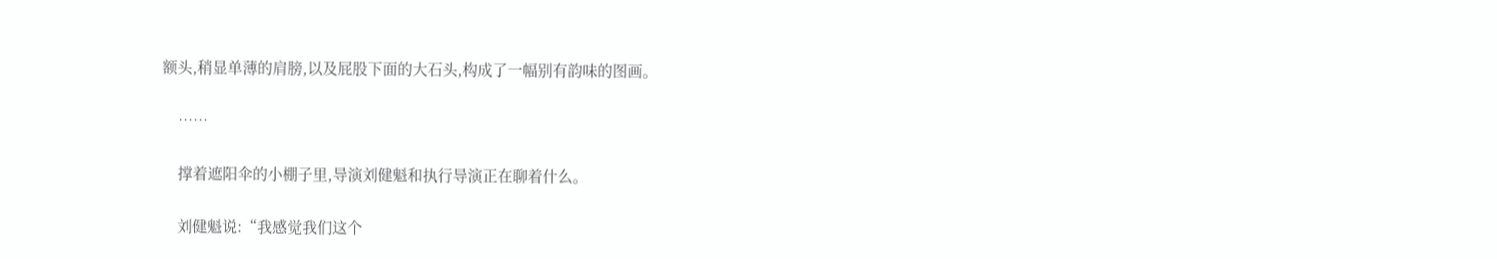额头,稍显单薄的肩膀,以及屁股下面的大石头,构成了一幅别有韵味的图画。

    ……

    撑着遮阳伞的小棚子里,导演刘健魁和执行导演正在聊着什么。

    刘健魁说:“我感觉我们这个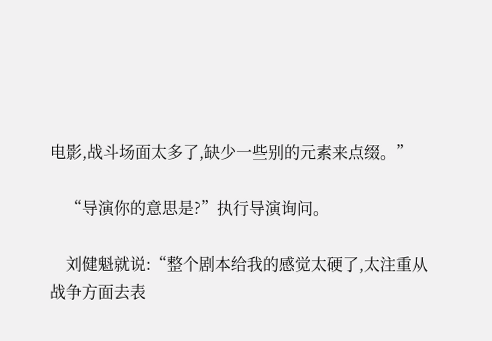电影,战斗场面太多了,缺少一些别的元素来点缀。”

    “导演你的意思是?”执行导演询问。

    刘健魁就说:“整个剧本给我的感觉太硬了,太注重从战争方面去表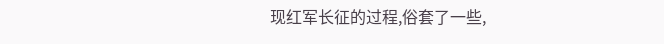现红军长征的过程,俗套了一些,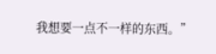我想要一点不一样的东西。”